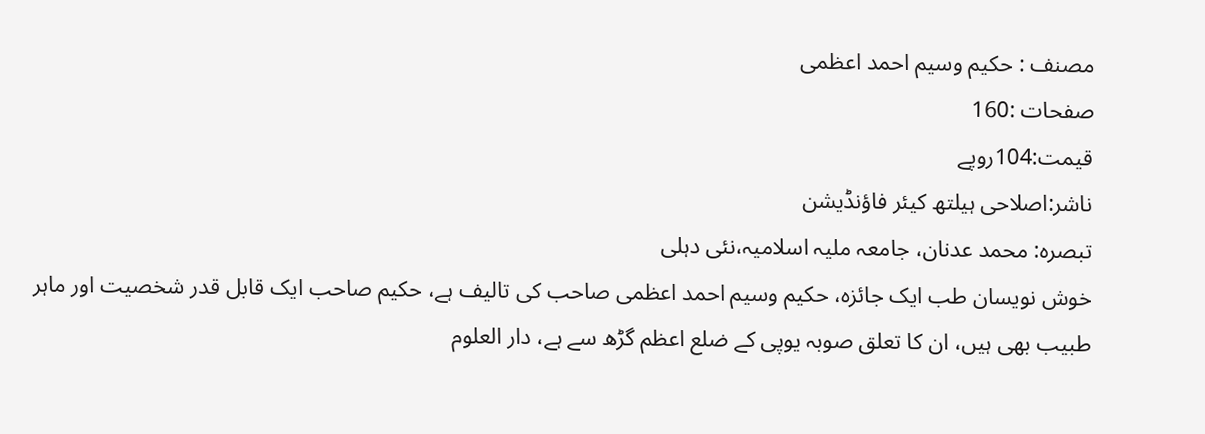مصنف : حکیم وسیم احمد اعظمی
صفحات :160
قیمت:104روپے
ناشر:اصلاحی ہیلتھ کیئر فاؤنڈیشن
تبصرہ: محمد عدنان، جامعہ ملیہ اسلامیہ،نئی دہلی
خوش نویسان طب ایک جائزہ، حکیم وسیم احمد اعظمی صاحب کی تالیف ہے، حکیم صاحب ایک قابل قدر شخصیت اور ماہر طبیب بھی ہیں، ان کا تعلق صوبہ یوپی کے ضلع اعظم گڑھ سے ہے، دار العلوم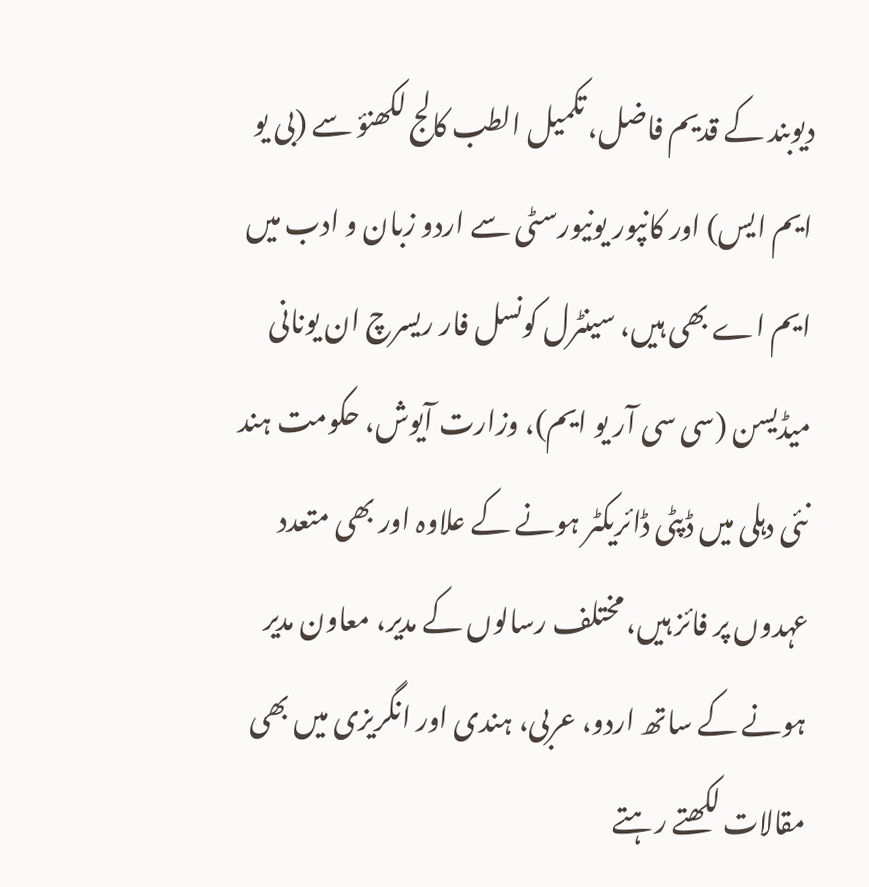دیوبند کے قدیم فاضل، تکمیل الطب کالج لکھنؤ سے (بی یو ایم ایس) اور کانپور یونیورسٹی سے اردو زبان و ادب میں ایم اے بھی ہیں، سینٹرل کونسل فار ریسرچ ان یونانی میڈیسن (سی سی آر یو ایم)، وزارت آیوش، حکومت ہند نئی دہلی میں ڈپٹی ڈائریکٹر ہونے کے علاوہ اور بھی متعدد عہدوں پر فائز ہیں، مختلف رسالوں کے مدیر، معاون مدیر ہونے کے ساتھ اردو، عربی، ہندی اور انگریزی میں بھی مقالات لکھتے رہتے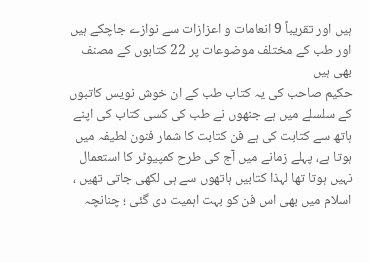ہیں اور تقریباً 9 انعامات و اعزازات سے نوازے جاچکے ہیں اور طب کے مختلف موضوعات پر 22 کتابوں کے مصنف بھی ہیں
حکیم صاحب کی یہ کتاب طب کے ان خوش نویس کاتبوں کے سلسلے میں ہے جنھوں نے طب کی کسی کتاب کی اپنے ہاتھ سے کتابت کی ہے فن کتابت کا شمار فنون لطیفہ میں ہوتا ہے، پہلے زمانے میں آج کی طرح کمپیوٹر کا استعمال نہیں ہوتا تھا لہذا کتابیں ہاتھوں سے ہی لکھی جاتی تھیں ، اسلام میں بھی اس فن کو بہت اہمیت دی گئی ؛ چنانچہ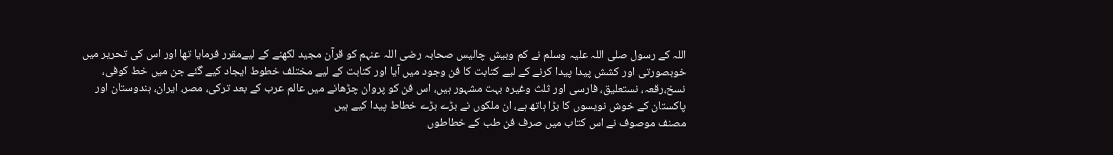اللہ کے رسول صلی اللہ علیہ وسلم نے کم وبیش چالیس صحابہ رضی اللہ عنہم کو قرآن مجید لکھنے کے لیےمقرر فرمایا تھا اور اس کی تحریر میں خوبصورتی اور کشش پیدا پیدا کرنے کے لیے کتابت کا فن وجود میں آیا اور کتابت کے لیے مختلف خطوط ایجاد کیے گئے جن میں خط کوفی، نسخ،رقعہ، نستعلیق، فارسی اور ثلث وغیرہ بہت مشہور ہیں، اس فن کو پروان چڑھانے میں عالم عرب کے بعد ترکی، مصر، ایران، ہندوستان اور پاکستان کے خوش نویسوں کا بڑا ہاتھ ہے، ان ملکوں نے بڑے بڑے خطاط پیدا کیے ہیں
مصنف موصوف نے اس کتاب میں صرف فن طب کے خطاطوں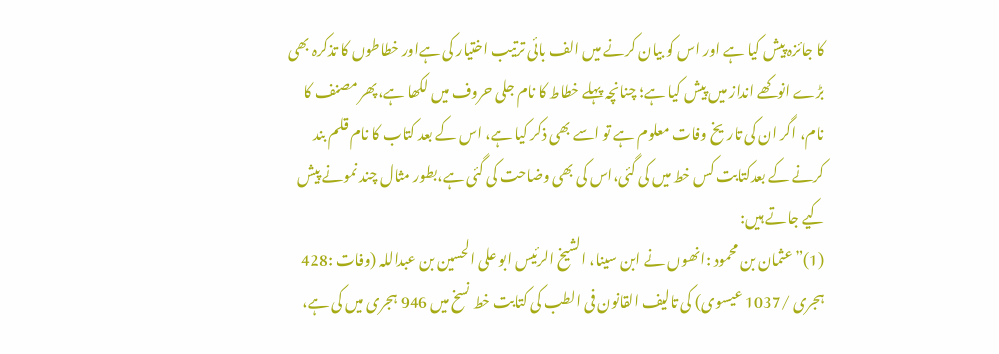کا جائزہ پیش کیا ہے اور اس کو بیان کرنے میں الف بائی ترتیب اختیار کی ہےاور خطاطوں کا تذکرہ بھی بڑے انوکھے انداز میں پیش کیا ہے؛ چنانچہ پہلے خطاط کا نام جلی حروف میں لکھا ہے،پھر مصنف کا نام، اگر ان کی تاریخ وفات معلوم ہے تو اسے بھی ذکر کیا ہے، اس کے بعد کتاب کا نام قلم بند کرنے کے بعدکتابت کس خط میں کی گئی،اس کی بھی وضاحت کی گئی ہے،بطور مثال چند نمونے پیش کیے جاتے ہیں:
(1)”عثمان بن محمود :انھوں نے ابن سینا، الشیخ الرئیس ابو علی الحسین بن عبداللہ (وفات :428 ہجری /1037 عیسوی) کی تالیف القانون فی الطب کی کتابت خط نسخ میں 946 ہجری میں کی ہے،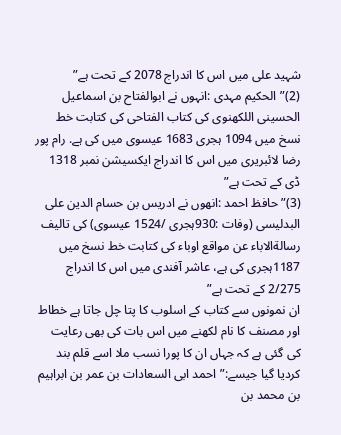شہید علی میں اس کا اندراج 2078 کے تحت ہے”
(2)”الحکیم مہدی :انہوں نے ابوالفتاح بن اسماعیل الحسینی اللکھنوی کی کتاب الفتاحی کی کتابت خط نسخ میں 1094 ہجری 1683 عیسوی میں کی ہے. رام پور رضا لائبریری میں اس کا اندراج ایکسیشن نمبر 1318 ڈی کے تحت ہے”
(3)”حافظ احمد :انھوں نے ادریس بن حسام الدین علی البدلیسی (وفات :930ہجری /1524 عیسوی) کی تالیف رسالةالاباء عن مواقع اوباء کی کتابت خط نسخ میں 1187ہجری کی ہے، عاشر آفندی میں اس کا اندراج 2/275 کے تحت ہے”
ان نمونوں سے کتاب کے اسلوب کا پتا چل جاتا ہے خطاط اور مصنف کا نام لکھنے میں اس بات کی بھی رعایت کی گئی ہے کہ جہاں ان کا پورا نسب ملا اسے قلم بند کردیا گیا جیسے:”احمد ابی السعادات بن عمر بن ابراہیم بن محمد بن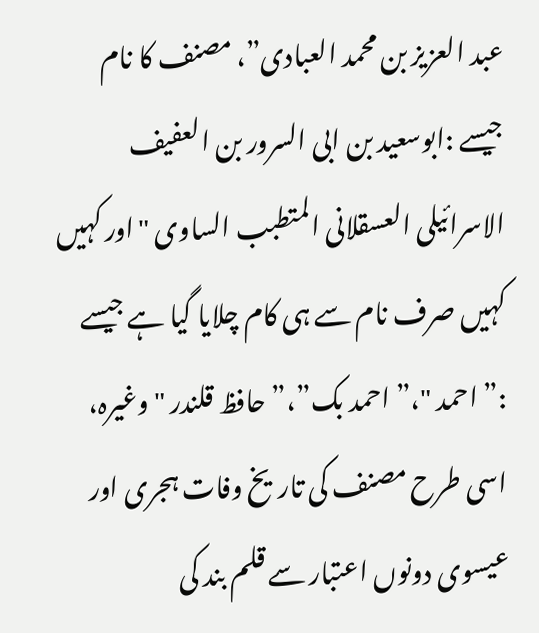عبد العزیز بن محمد العبادی”، مصنف کا نام جیسے :ابوسعید بن ابی السرور بن العفیف الاسرائیلی العسقلانی المتطبب الساوی "اور کہیں کہیں صرف نام سے ہی کام چلایا گیا ہے جیسے :” احمد "،” احمد بک”،” حافظ قلندر "وغیرہ، اسی طرح مصنف کی تاریخ وفات ہجری اور عیسوی دونوں اعتبار سے قلم بند کی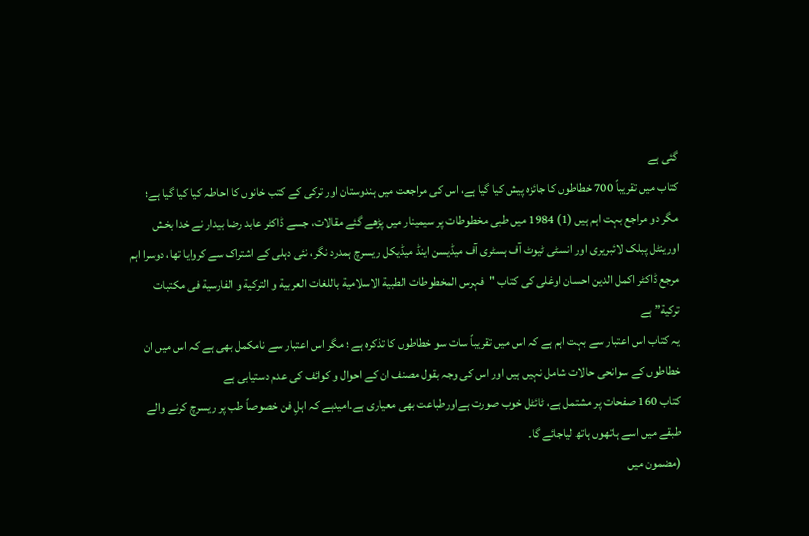گئی ہے
کتاب میں تقریباً 700 خطاطوں کا جائزہ پیش کیا گیا ہے، اس کی مراجعت میں ہندوستان اور ترکی کے کتب خانوں کا احاطہ کیا کیا گیا ہے؛ مگر دو مراجع بہت اہم ہیں (1) 1984 میں طبی مخطوطات پر سیمینار میں پڑھے گئے مقالات، جسے ڈاکٹر عابد رضا بیدار نے خدا بخش اورینٹل پبلک لائبریری اور انسٹی ٹیوٹ آف ہسٹری آف میڈیسن اینڈ میڈیکل ریسرچ ہمدرد نگر، نئی دہلی کے اشتراک سے کروایا تھا، دوسرا اہم مرجع ڈاکٹر اکمل الدین احسان اوغلی کی کتاب "فہرس المخطوطات الطبیة الاسلامیة باللغات العربیة و الترکیة و الفارسیة فی مکتبات ترکیة” ہے
یہ کتاب اس اعتبار سے بہت اہم ہے کہ اس میں تقریباً سات سو خطاطوں کا تذکرہ ہے ؛ مگر اس اعتبار سے نامکمل بھی ہے کہ اس میں ان خطاطوں کے سوانحی حالات شامل نہیں ہیں اور اس کی وجہ بقول مصنف ان کے احوال و کوائف کی عدم دستیابی ہے
کتاب 160 صفحات پر مشتمل ہے، ٹائٹل خوب صورت ہےاورطباعت بھی معیاری ہے۔امیدہے کہ اہلِ فن خصوصاً طب پر ریسرچ کرنے والے طبقے میں اسے ہاتھوں ہاتھ لیاجائے گا۔
(مضمون میں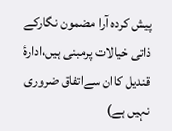پیش کردہ آرا مضمون نگارکے ذاتی خیالات پرمبنی ہیں،ادارۂ قندیل کاان سےاتفاق ضروری نہیں ہے)